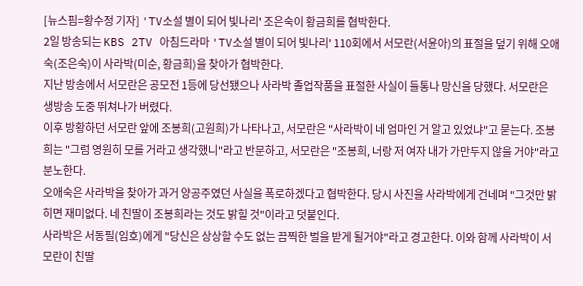[뉴스핌=황수정 기자] 'TV소설 별이 되어 빛나리' 조은숙이 황금희를 협박한다.
2일 방송되는 KBS 2TV 아침드라마 'TV소설 별이 되어 빛나리' 110회에서 서모란(서윤아)의 표절을 덮기 위해 오애숙(조은숙)이 사라박(미순, 황금희)을 찾아가 협박한다.
지난 방송에서 서모란은 공모전 1등에 당선됐으나 사라박 졸업작품을 표절한 사실이 들통나 망신을 당했다. 서모란은 생방송 도중 뛰쳐나가 버렸다.
이후 방황하던 서모란 앞에 조봉희(고원희)가 나타나고, 서모란은 "사라박이 네 엄마인 거 알고 있었냐"고 묻는다. 조봉희는 "그럼 영원히 모를 거라고 생각했니"라고 반문하고, 서모란은 "조봉희, 너랑 저 여자 내가 가만두지 않을 거야"라고 분노한다.
오애숙은 사라박을 찾아가 과거 양공주였던 사실을 폭로하겠다고 협박한다. 당시 사진을 사라박에게 건네며 "그것만 밝히면 재미없다. 네 친딸이 조봉희라는 것도 밝힐 것"이라고 덧붙인다.
사라박은 서동필(임호)에게 "당신은 상상할 수도 없는 끔찍한 벌을 받게 될거야"라고 경고한다. 이와 함께 사라박이 서모란이 친딸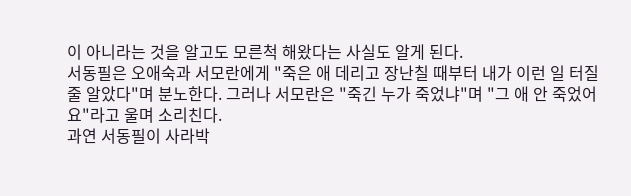이 아니라는 것을 알고도 모른척 해왔다는 사실도 알게 된다.
서동필은 오애숙과 서모란에게 "죽은 애 데리고 장난칠 때부터 내가 이런 일 터질 줄 알았다"며 분노한다. 그러나 서모란은 "죽긴 누가 죽었냐"며 "그 애 안 죽었어요"라고 울며 소리친다.
과연 서동필이 사라박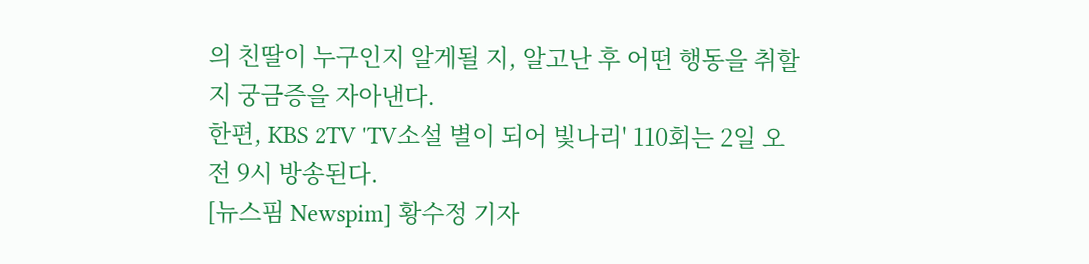의 친딸이 누구인지 알게될 지, 알고난 후 어떤 행동을 취할 지 궁금증을 자아낸다.
한편, KBS 2TV 'TV소설 별이 되어 빛나리' 110회는 2일 오전 9시 방송된다.
[뉴스핌 Newspim] 황수정 기자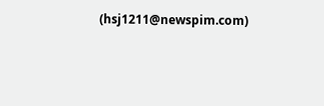(hsj1211@newspim.com)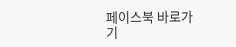페이스북 바로가기